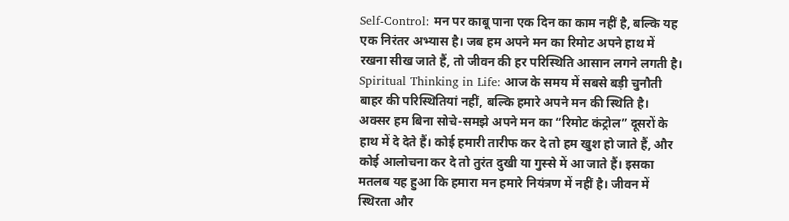Self-Control: मन पर काबू पाना एक दिन का काम नहीं है, बल्कि यह एक निरंतर अभ्यास है। जब हम अपने मन का रिमोट अपने हाथ में रखना सीख जाते हैं, तो जीवन की हर परिस्थिति आसान लगने लगती है।
Spiritual Thinking in Life: आज के समय में सबसे बड़ी चुनौती बाहर की परिस्थितियां नहीं, बल्कि हमारे अपने मन की स्थिति है। अक्सर हम बिना सोचे-समझे अपने मन का “रिमोट कंट्रोल” दूसरों के हाथ में दे देते हैं। कोई हमारी तारीफ कर दे तो हम खुश हो जाते हैं, और कोई आलोचना कर दे तो तुरंत दुखी या गुस्से में आ जाते हैं। इसका मतलब यह हुआ कि हमारा मन हमारे नियंत्रण में नहीं है। जीवन में स्थिरता और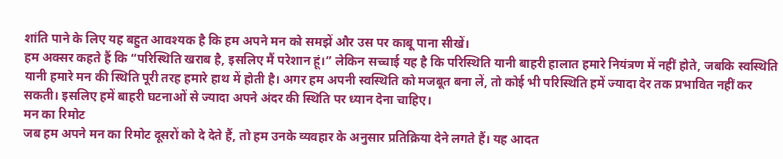शांति पाने के लिए यह बहुत आवश्यक है कि हम अपने मन को समझें और उस पर काबू पाना सीखें।
हम अक्सर कहते हैं कि “परिस्थिति खराब है, इसलिए मैं परेशान हूं।” लेकिन सच्चाई यह है कि परिस्थिति यानी बाहरी हालात हमारे नियंत्रण में नहीं होते, जबकि स्वस्थिति यानी हमारे मन की स्थिति पूरी तरह हमारे हाथ में होती है। अगर हम अपनी स्वस्थिति को मजबूत बना लें, तो कोई भी परिस्थिति हमें ज्यादा देर तक प्रभावित नहीं कर सकती। इसलिए हमें बाहरी घटनाओं से ज्यादा अपने अंदर की स्थिति पर ध्यान देना चाहिए।
मन का रिमोट
जब हम अपने मन का रिमोट दूसरों को दे देते हैं, तो हम उनके व्यवहार के अनुसार प्रतिक्रिया देने लगते हैं। यह आदत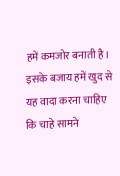हमें कमजोर बनाती है। इसके बजाय हमें खुद से यह वादा करना चाहिए कि चाहे सामने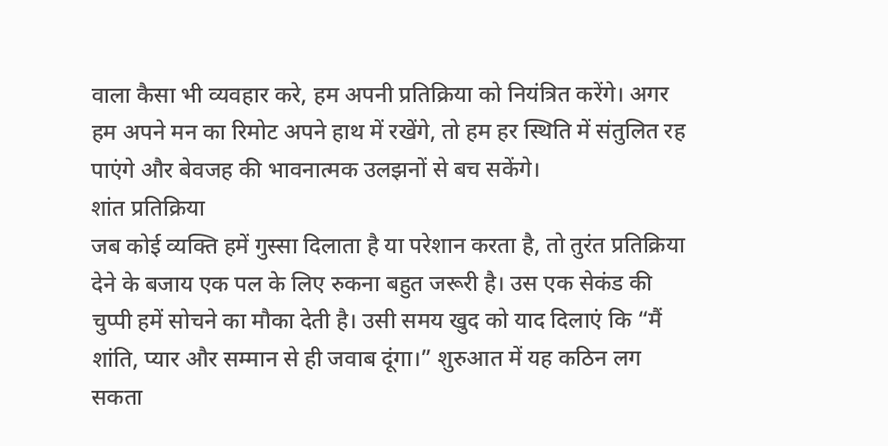वाला कैसा भी व्यवहार करे, हम अपनी प्रतिक्रिया को नियंत्रित करेंगे। अगर हम अपने मन का रिमोट अपने हाथ में रखेंगे, तो हम हर स्थिति में संतुलित रह पाएंगे और बेवजह की भावनात्मक उलझनों से बच सकेंगे।
शांत प्रतिक्रिया
जब कोई व्यक्ति हमें गुस्सा दिलाता है या परेशान करता है, तो तुरंत प्रतिक्रिया देने के बजाय एक पल के लिए रुकना बहुत जरूरी है। उस एक सेकंड की चुप्पी हमें सोचने का मौका देती है। उसी समय खुद को याद दिलाएं कि “मैं शांति, प्यार और सम्मान से ही जवाब दूंगा।” शुरुआत में यह कठिन लग सकता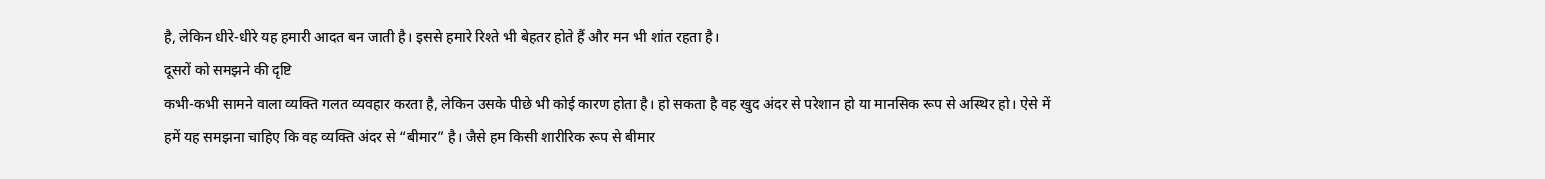है, लेकिन धीरे-धीरे यह हमारी आदत बन जाती है। इससे हमारे रिश्ते भी बेहतर होते हैं और मन भी शांत रहता है।
दूसरों को समझने की दृष्टि
कभी-कभी सामने वाला व्यक्ति गलत व्यवहार करता है, लेकिन उसके पीछे भी कोई कारण होता है। हो सकता है वह खुद अंदर से परेशान हो या मानसिक रूप से अस्थिर हो। ऐसे में हमें यह समझना चाहिए कि वह व्यक्ति अंदर से “बीमार” है। जैसे हम किसी शारीरिक रूप से बीमार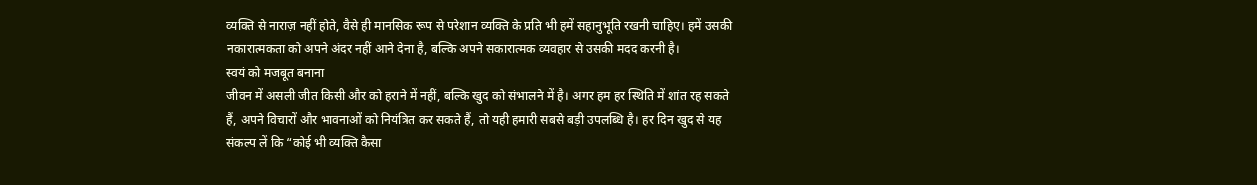व्यक्ति से नाराज़ नहीं होते, वैसे ही मानसिक रूप से परेशान व्यक्ति के प्रति भी हमें सहानुभूति रखनी चाहिए। हमें उसकी नकारात्मकता को अपने अंदर नहीं आने देना है, बल्कि अपने सकारात्मक व्यवहार से उसकी मदद करनी है।
स्वयं को मजबूत बनाना
जीवन में असली जीत किसी और को हराने में नहीं, बल्कि खुद को संभालने में है। अगर हम हर स्थिति में शांत रह सकते हैं, अपने विचारों और भावनाओं को नियंत्रित कर सकते हैं, तो यही हमारी सबसे बड़ी उपलब्धि है। हर दिन खुद से यह संकल्प लें कि “कोई भी व्यक्ति कैसा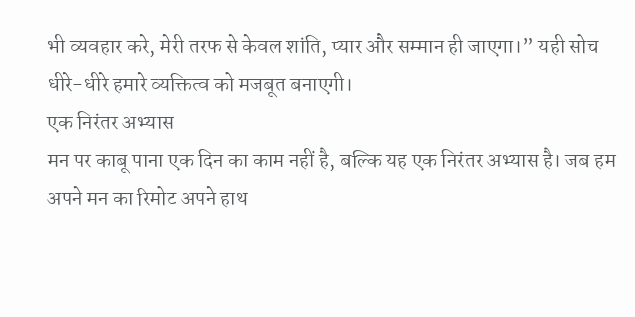भी व्यवहार करे, मेरी तरफ से केवल शांति, प्यार और सम्मान ही जाएगा।” यही सोच धीरे-धीरे हमारे व्यक्तित्व को मजबूत बनाएगी।
एक निरंतर अभ्यास
मन पर काबू पाना एक दिन का काम नहीं है, बल्कि यह एक निरंतर अभ्यास है। जब हम अपने मन का रिमोट अपने हाथ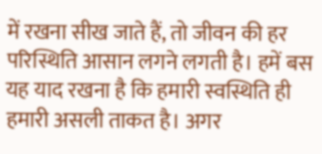में रखना सीख जाते हैं, तो जीवन की हर परिस्थिति आसान लगने लगती है। हमें बस यह याद रखना है कि हमारी स्वस्थिति ही हमारी असली ताकत है। अगर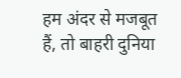हम अंदर से मजबूत हैं, तो बाहरी दुनिया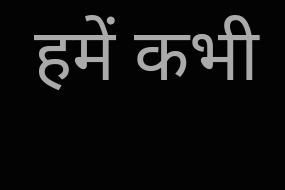हमें कभी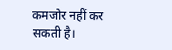कमजोर नहीं कर सकती है।